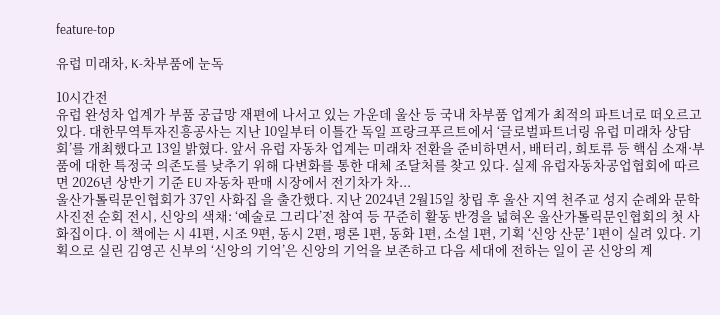feature-top

유럽 미래차, K-차부품에 눈독

10시간전
유럽 완성차 업계가 부품 공급망 재편에 나서고 있는 가운데 울산 등 국내 차부품 업계가 최적의 파트너로 떠오르고 있다. 대한무역투자진흥공사는 지난 10일부터 이틀간 독일 프랑크푸르트에서 ‘글로벌파트너링 유럽 미래차 상담회’를 개최했다고 13일 밝혔다. 앞서 유럽 자동차 업계는 미래차 전환을 준비하면서, 배터리, 희토류 등 핵심 소재·부품에 대한 특정국 의존도를 낮추기 위해 다변화를 통한 대체 조달처를 찾고 있다. 실제 유럽자동차공업협회에 따르면 2026년 상반기 기준 EU 자동차 판매 시장에서 전기차가 차...
울산가톨릭문인협회가 37인 사화집 을 출간했다. 지난 2024년 2월15일 창립 후 울산 지역 천주교 성지 순례와 문학사진전 순회 전시, 신앙의 색채: ‘예술로 그리다’전 참여 등 꾸준히 활동 반경을 넓혀온 울산가톨릭문인협회의 첫 사화집이다. 이 책에는 시 41편, 시조 9편, 동시 2편, 평론 1편, 동화 1편, 소설 1편, 기획 ‘신앙 산문’ 1편이 실려 있다. 기획으로 실린 김영곤 신부의 ‘신앙의 기억’은 신앙의 기억을 보존하고 다음 세대에 전하는 일이 곧 신앙의 계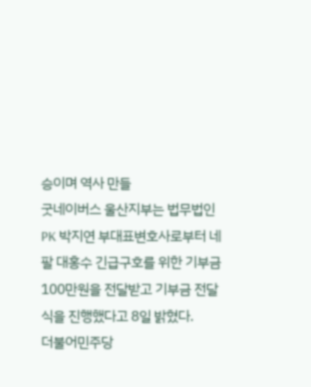승이며 역사 만들
굿네이버스 울산지부는 법무법인PK 박지연 부대표변호사로부터 네팔 대홍수 긴급구호를 위한 기부금 100만원을 전달받고 기부금 전달식을 진행했다고 8일 밝혔다.
더불어민주당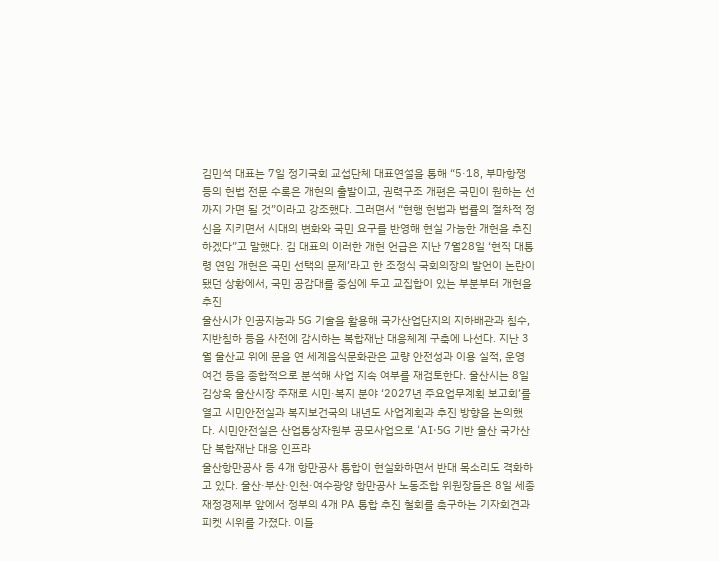김민석 대표는 7일 정기국회 교섭단체 대표연설을 통해 “5·18, 부마항쟁 등의 헌법 전문 수록은 개헌의 출발이고, 권력구조 개편은 국민이 원하는 선까지 가면 될 것”이라고 강조했다. 그러면서 “현행 헌법과 법률의 절차적 정신을 지키면서 시대의 변화와 국민 요구를 반영해 현실 가능한 개헌을 추진하겠다”고 말했다. 김 대표의 이러한 개헌 언급은 지난 7월28일 ‘현직 대통령 연임 개헌은 국민 선택의 문제’라고 한 조정식 국회의장의 발언이 논란이 됐던 상황에서, 국민 공감대를 중심에 두고 교집합이 있는 부분부터 개헌을 추진
울산시가 인공지능과 5G 기술을 활용해 국가산업단지의 지하배관과 침수, 지반침하 등을 사전에 감시하는 복합재난 대응체계 구축에 나선다. 지난 3월 울산교 위에 문을 연 세계음식문화관은 교량 안전성과 이용 실적, 운영 여건 등을 종합적으로 분석해 사업 지속 여부를 재검토한다. 울산시는 8일 김상욱 울산시장 주재로 시민·복지 분야 ‘2027년 주요업무계획 보고회’를 열고 시민안전실과 복지보건국의 내년도 사업계획과 추진 방향을 논의했다. 시민안전실은 산업통상자원부 공모사업으로 ‘AI·5G 기반 울산 국가산단 복합재난 대응 인프라
울산항만공사 등 4개 항만공사 통합이 현실화하면서 반대 목소리도 격화하고 있다. 울산·부산·인천·여수광양 항만공사 노동조합 위원장들은 8일 세종 재정경제부 앞에서 정부의 4개 PA 통합 추진 철회를 촉구하는 기자회견과 피켓 시위를 가졌다. 이들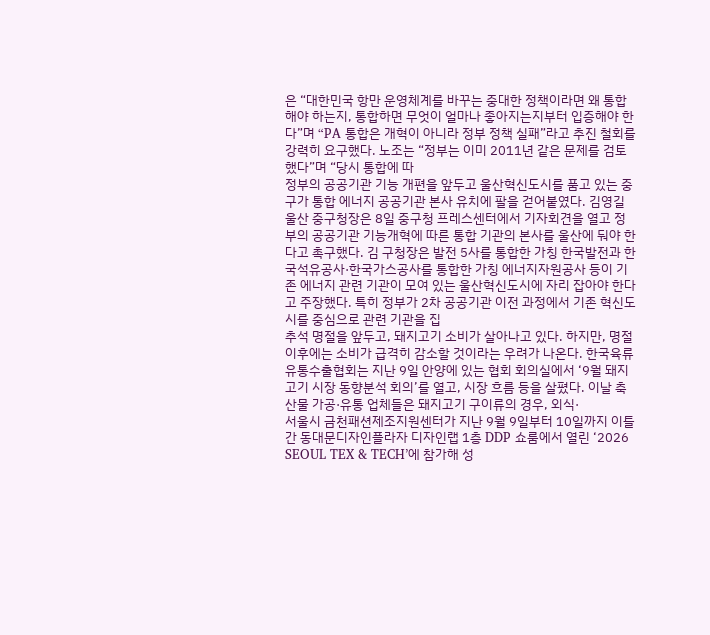은 “대한민국 항만 운영체계를 바꾸는 중대한 정책이라면 왜 통합해야 하는지, 통합하면 무엇이 얼마나 좋아지는지부터 입증해야 한다”며 “PA 통합은 개혁이 아니라 정부 정책 실패”라고 추진 철회를 강력히 요구했다. 노조는 “정부는 이미 2011년 같은 문제를 검토했다”며 “당시 통합에 따
정부의 공공기관 기능 개편을 앞두고 울산혁신도시를 품고 있는 중구가 통합 에너지 공공기관 본사 유치에 팔을 걷어붙였다. 김영길 울산 중구청장은 8일 중구청 프레스센터에서 기자회견을 열고 정부의 공공기관 기능개혁에 따른 통합 기관의 본사를 울산에 둬야 한다고 촉구했다. 김 구청장은 발전 5사를 통합한 가칭 한국발전과 한국석유공사·한국가스공사를 통합한 가칭 에너지자원공사 등이 기존 에너지 관련 기관이 모여 있는 울산혁신도시에 자리 잡아야 한다고 주장했다. 특히 정부가 2차 공공기관 이전 과정에서 기존 혁신도시를 중심으로 관련 기관을 집
추석 명절을 앞두고, 돼지고기 소비가 살아나고 있다. 하지만, 명절 이후에는 소비가 급격히 감소할 것이라는 우려가 나온다. 한국육류유통수출협회는 지난 9일 안양에 있는 협회 회의실에서 ‘9월 돼지고기 시장 동향분석 회의’를 열고, 시장 흐름 등을 살폈다. 이날 축산물 가공·유통 업체들은 돼지고기 구이류의 경우, 외식·
서울시 금천패션제조지원센터가 지난 9월 9일부터 10일까지 이틀간 동대문디자인플라자 디자인랩 1층 DDP 쇼룸에서 열린 ‘2026 SEOUL TEX & TECH’에 참가해 성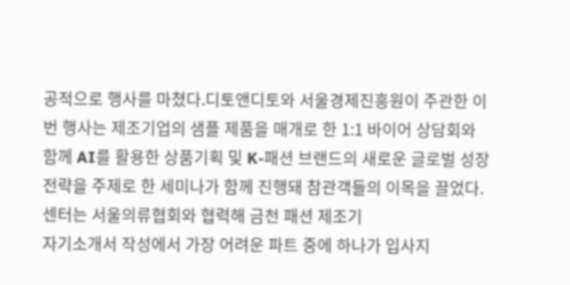공적으로 행사를 마쳤다.디토앤디토와 서울경제진흥원이 주관한 이번 행사는 제조기업의 샘플 제품을 매개로 한 1:1 바이어 상담회와 함께 AI를 활용한 상품기획 및 K-패션 브랜드의 새로운 글로벌 성장 전략을 주제로 한 세미나가 함께 진행돼 참관객들의 이목을 끌었다.센터는 서울의류협회와 협력해 금천 패션 제조기
자기소개서 작성에서 가장 어려운 파트 중에 하나가 입사지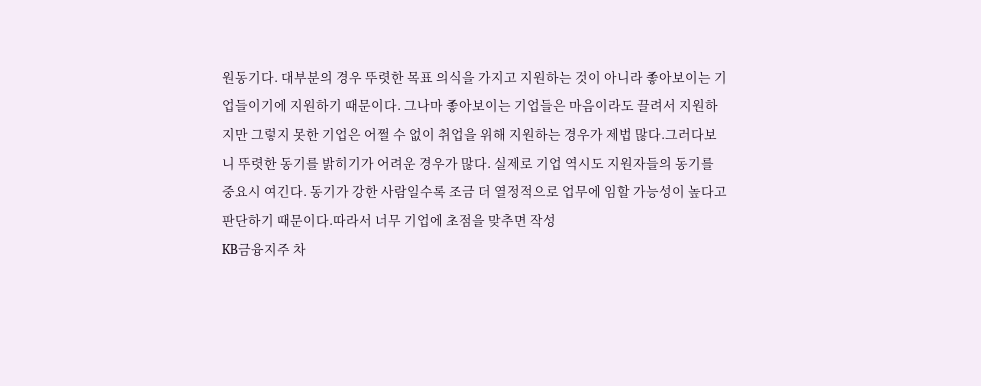원동기다. 대부분의 경우 뚜렷한 목표 의식을 가지고 지원하는 것이 아니라 좋아보이는 기업들이기에 지원하기 때문이다. 그나마 좋아보이는 기업들은 마음이라도 끌려서 지원하지만 그렇지 못한 기업은 어쩔 수 없이 취업을 위해 지원하는 경우가 제법 많다.그러다보니 뚜렷한 동기를 밝히기가 어려운 경우가 많다. 실제로 기업 역시도 지원자들의 동기를 중요시 여긴다. 동기가 강한 사람일수록 조금 더 열정적으로 업무에 임할 가능성이 높다고 판단하기 때문이다.따라서 너무 기업에 초점을 맞추면 작성
KB금융지주 차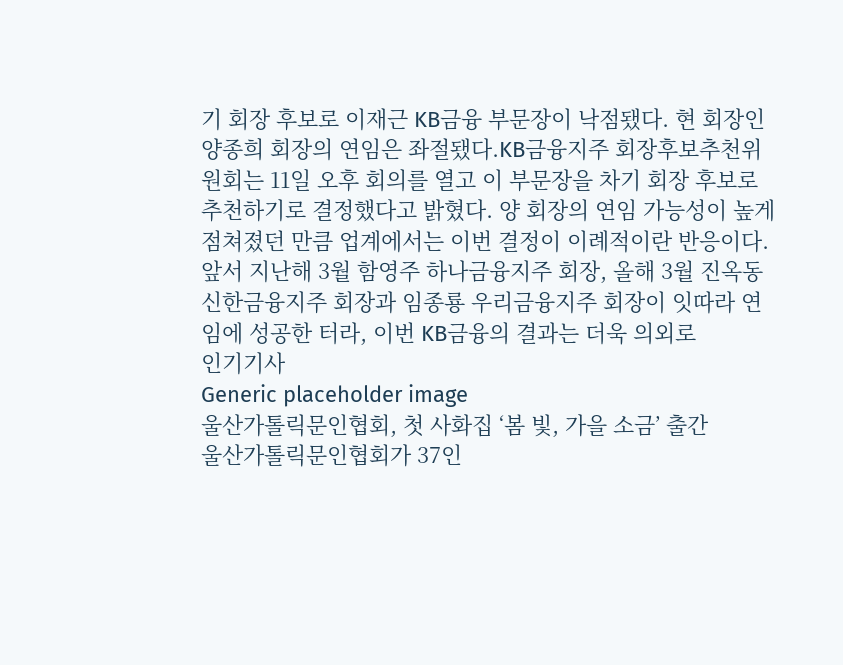기 회장 후보로 이재근 KB금융 부문장이 낙점됐다. 현 회장인 양종희 회장의 연임은 좌절됐다.KB금융지주 회장후보추천위원회는 11일 오후 회의를 열고 이 부문장을 차기 회장 후보로 추천하기로 결정했다고 밝혔다. 양 회장의 연임 가능성이 높게 점쳐졌던 만큼 업계에서는 이번 결정이 이례적이란 반응이다.앞서 지난해 3월 함영주 하나금융지주 회장, 올해 3월 진옥동 신한금융지주 회장과 임종룡 우리금융지주 회장이 잇따라 연임에 성공한 터라, 이번 KB금융의 결과는 더욱 의외로
인기기사
Generic placeholder image
울산가톨릭문인협회, 첫 사화집 ‘봄 빛, 가을 소금’ 출간
울산가톨릭문인협회가 37인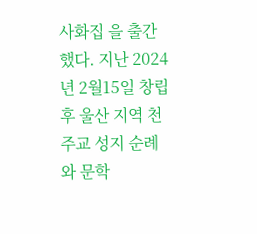사화집 을 출간했다. 지난 2024년 2월15일 창립 후 울산 지역 천주교 성지 순례와 문학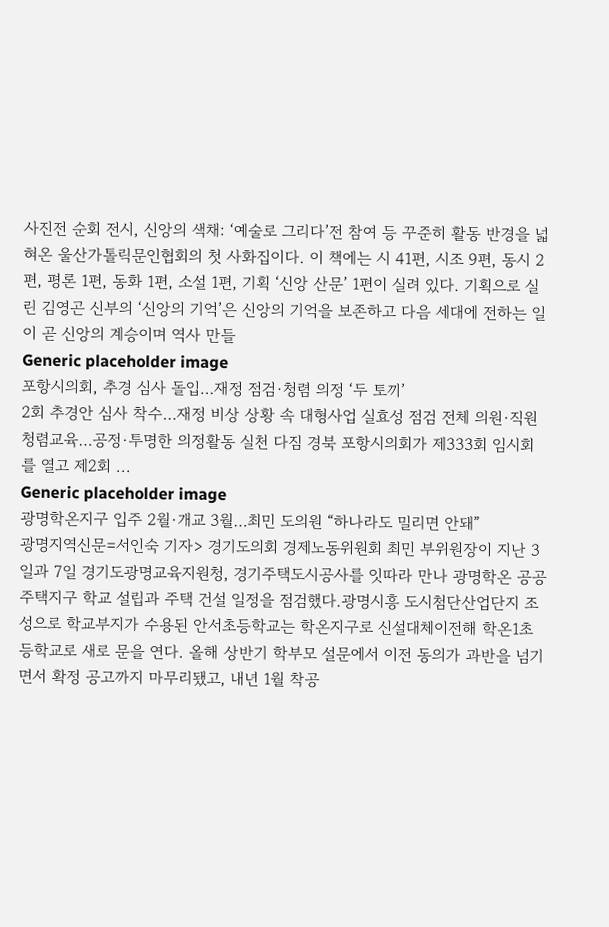사진전 순회 전시, 신앙의 색채: ‘예술로 그리다’전 참여 등 꾸준히 활동 반경을 넓혀온 울산가톨릭문인협회의 첫 사화집이다. 이 책에는 시 41편, 시조 9편, 동시 2편, 평론 1편, 동화 1편, 소설 1편, 기획 ‘신앙 산문’ 1편이 실려 있다. 기획으로 실린 김영곤 신부의 ‘신앙의 기억’은 신앙의 기억을 보존하고 다음 세대에 전하는 일이 곧 신앙의 계승이며 역사 만들
Generic placeholder image
포항시의회, 추경 심사 돌입…재정 점검·청렴 의정 ‘두 토끼’
2회 추경안 심사 착수…재정 비상 상황 속 대형사업 실효성 점검 전체 의원·직원 청렴교육…공정·투명한 의정활동 실천 다짐 경북 포항시의회가 제333회 임시회를 열고 제2회 ...
Generic placeholder image
광명학온지구 입주 2월·개교 3월…최민 도의원 “하나라도 밀리면 안돼”
광명지역신문=서인숙 기자> 경기도의회 경제노동위원회 최민 부위원장이 지난 3일과 7일 경기도광명교육지원청, 경기주택도시공사를 잇따라 만나 광명학온 공공주택지구 학교 설립과 주택 건설 일정을 점검했다.광명시흥 도시첨단산업단지 조성으로 학교부지가 수용된 안서초등학교는 학온지구로 신설대체이전해 학온1초등학교로 새로 문을 연다. 올해 상반기 학부모 설문에서 이전 동의가 과반을 넘기면서 확정 공고까지 마무리됐고, 내년 1월 착공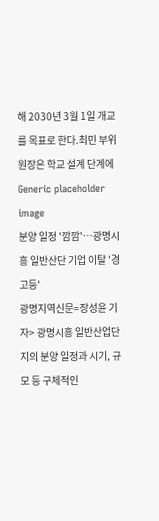해 2030년 3월 1일 개교를 목표로 한다.최민 부위원장은 학교 설계 단계에
Generic placeholder image
분양 일정 '깜깜'…광명시흥 일반산단 기업 이탈 '경고등'
광명지역신문=장성윤 기자> 광명시흥 일반산업단지의 분양 일정과 시기, 규모 등 구체적인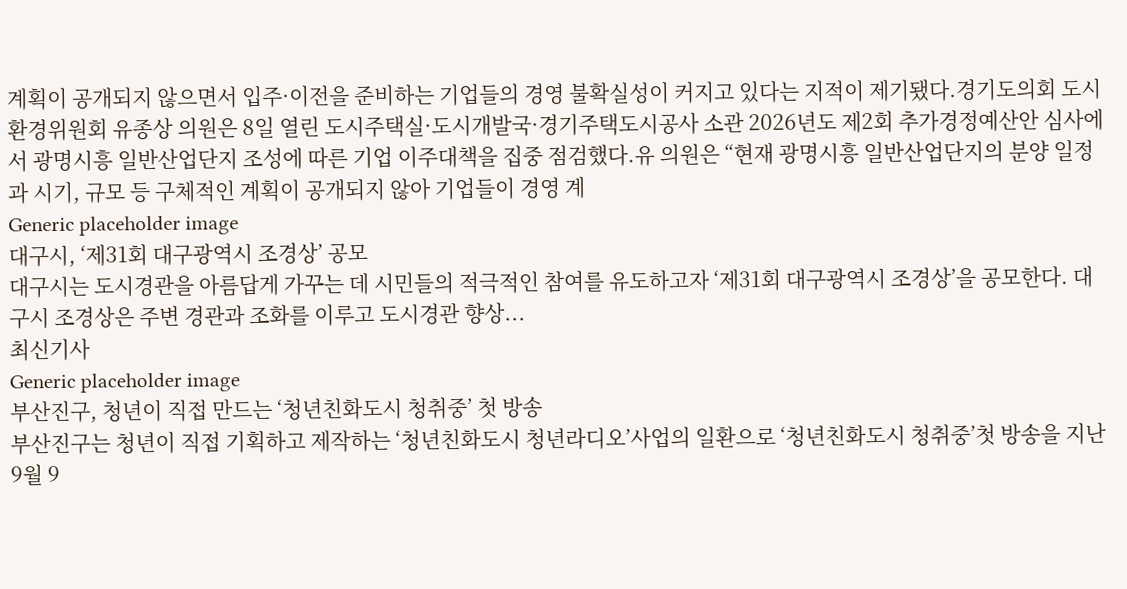계획이 공개되지 않으면서 입주·이전을 준비하는 기업들의 경영 불확실성이 커지고 있다는 지적이 제기됐다.경기도의회 도시환경위원회 유종상 의원은 8일 열린 도시주택실·도시개발국·경기주택도시공사 소관 2026년도 제2회 추가경정예산안 심사에서 광명시흥 일반산업단지 조성에 따른 기업 이주대책을 집중 점검했다.유 의원은 “현재 광명시흥 일반산업단지의 분양 일정과 시기, 규모 등 구체적인 계획이 공개되지 않아 기업들이 경영 계
Generic placeholder image
대구시, ‘제31회 대구광역시 조경상’ 공모
대구시는 도시경관을 아름답게 가꾸는 데 시민들의 적극적인 참여를 유도하고자 ‘제31회 대구광역시 조경상’을 공모한다. 대구시 조경상은 주변 경관과 조화를 이루고 도시경관 향상...
최신기사
Generic placeholder image
부산진구, 청년이 직접 만드는 ‘청년친화도시 청취중’ 첫 방송
부산진구는 청년이 직접 기획하고 제작하는 ‘청년친화도시 청년라디오’사업의 일환으로 ‘청년친화도시 청취중’첫 방송을 지난 9월 9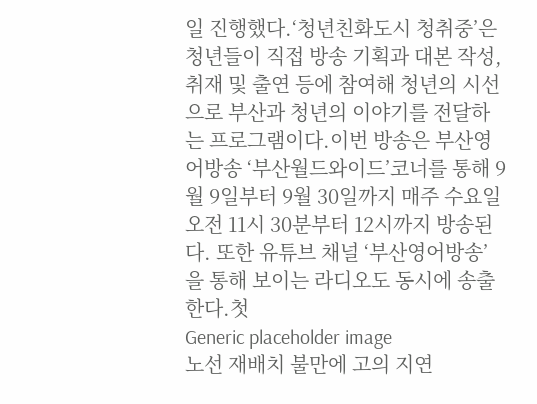일 진행했다.‘청년친화도시 청취중’은 청년들이 직접 방송 기획과 대본 작성, 취재 및 출연 등에 참여해 청년의 시선으로 부산과 청년의 이야기를 전달하는 프로그램이다.이번 방송은 부산영어방송 ‘부산월드와이드’코너를 통해 9월 9일부터 9월 30일까지 매주 수요일 오전 11시 30분부터 12시까지 방송된다. 또한 유튜브 채널 ‘부산영어방송’을 통해 보이는 라디오도 동시에 송출한다.첫
Generic placeholder image
노선 재배치 불만에 고의 지연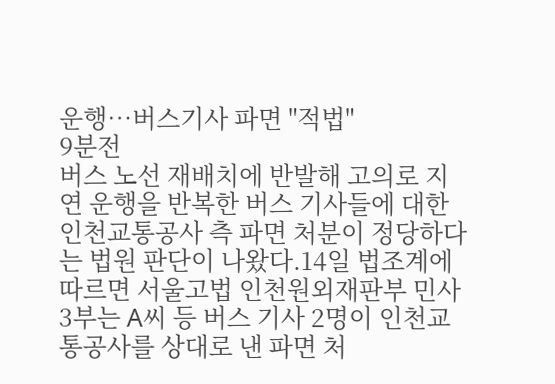운행…버스기사 파면 "적법"
9분전
버스 노선 재배치에 반발해 고의로 지연 운행을 반복한 버스 기사들에 대한 인천교통공사 측 파면 처분이 정당하다는 법원 판단이 나왔다.14일 법조계에 따르면 서울고법 인천원외재판부 민사3부는 A씨 등 버스 기사 2명이 인천교통공사를 상대로 낸 파면 처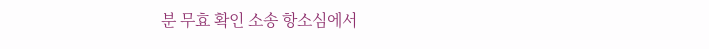분 무효 확인 소송 항소심에서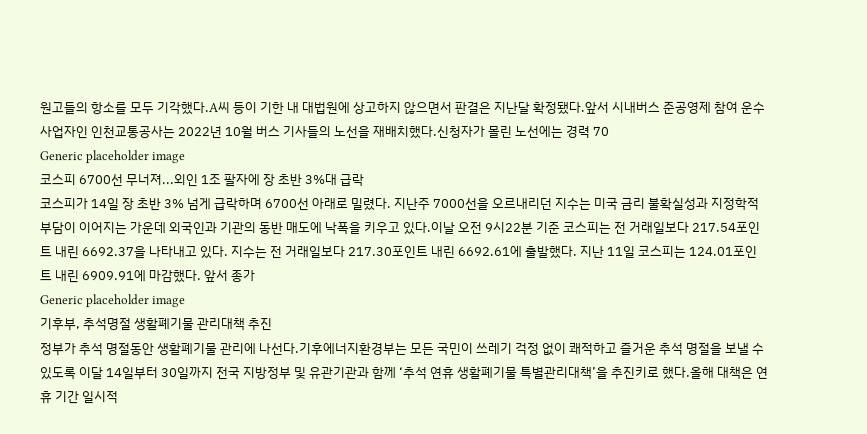원고들의 항소를 모두 기각했다.A씨 등이 기한 내 대법원에 상고하지 않으면서 판결은 지난달 확정됐다.앞서 시내버스 준공영제 참여 운수 사업자인 인천교통공사는 2022년 10월 버스 기사들의 노선을 재배치했다.신청자가 몰린 노선에는 경력 70
Generic placeholder image
코스피 6700선 무너져...외인 1조 팔자에 장 초반 3%대 급락
코스피가 14일 장 초반 3% 넘게 급락하며 6700선 아래로 밀렸다. 지난주 7000선을 오르내리던 지수는 미국 금리 불확실성과 지정학적 부담이 이어지는 가운데 외국인과 기관의 동반 매도에 낙폭을 키우고 있다.이날 오전 9시22분 기준 코스피는 전 거래일보다 217.54포인트 내린 6692.37을 나타내고 있다. 지수는 전 거래일보다 217.30포인트 내린 6692.61에 출발했다. 지난 11일 코스피는 124.01포인트 내린 6909.91에 마감했다. 앞서 종가
Generic placeholder image
기후부, 추석명절 생활폐기물 관리대책 추진
정부가 추석 명절동안 생활폐기물 관리에 나선다.기후에너지환경부는 모든 국민이 쓰레기 걱정 없이 쾌적하고 즐거운 추석 명절을 보낼 수 있도록 이달 14일부터 30일까지 전국 지방정부 및 유관기관과 함께 ‘추석 연휴 생활폐기물 특별관리대책’을 추진키로 했다.올해 대책은 연휴 기간 일시적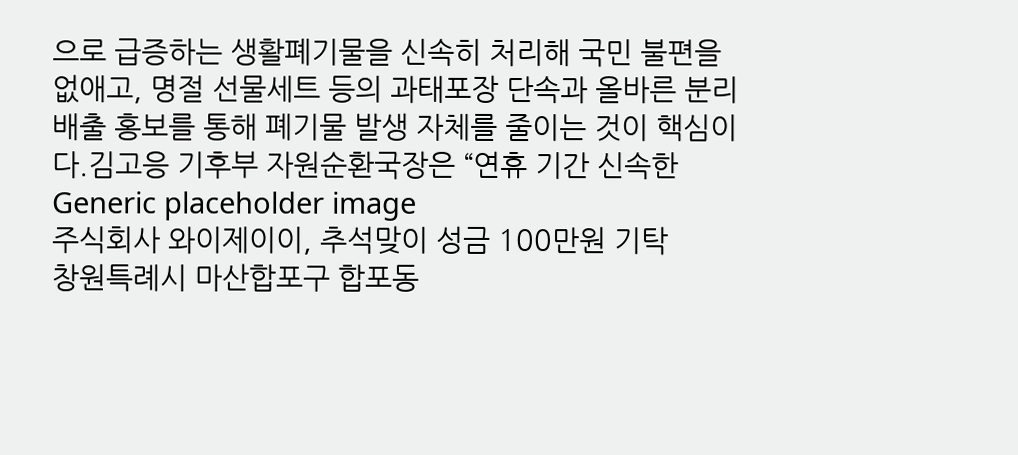으로 급증하는 생활폐기물을 신속히 처리해 국민 불편을 없애고, 명절 선물세트 등의 과태포장 단속과 올바른 분리배출 홍보를 통해 폐기물 발생 자체를 줄이는 것이 핵심이다.김고응 기후부 자원순환국장은 “연휴 기간 신속한
Generic placeholder image
주식회사 와이제이이, 추석맞이 성금 100만원 기탁
창원특례시 마산합포구 합포동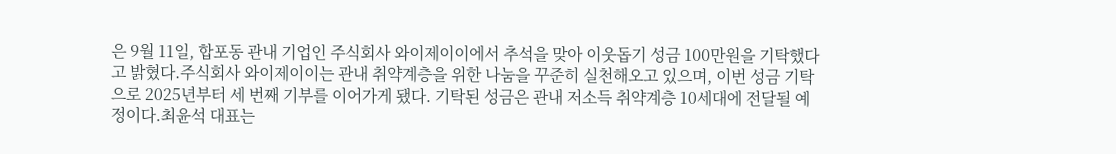은 9월 11일, 합포동 관내 기업인 주식회사 와이제이이에서 추석을 맞아 이웃돕기 성금 100만원을 기탁했다고 밝혔다.주식회사 와이제이이는 관내 취약계층을 위한 나눔을 꾸준히 실천해오고 있으며, 이번 성금 기탁으로 2025년부터 세 번째 기부를 이어가게 됐다. 기탁된 성금은 관내 저소득 취약계층 10세대에 전달될 예정이다.최윤석 대표는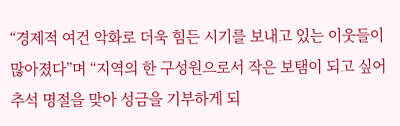“경제적 여건 악화로 더욱 힘든 시기를 보내고 있는 이웃들이 많아졌다”며 “지역의 한 구성원으로서 작은 보탬이 되고 싶어 추석 명절을 맞아 성금을 기부하게 되